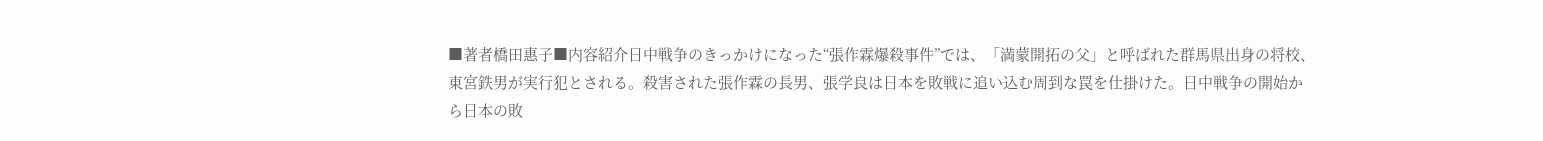■著者橋田惠子■内容紹介日中戦争のきっかけになった“張作霖爆殺事件”では、「満蒙開拓の父」と呼ばれた群馬県出身の将校、東宮鉄男が実行犯とされる。殺害された張作霖の長男、張学良は日本を敗戦に追い込む周到な罠を仕掛けた。日中戦争の開始から日本の敗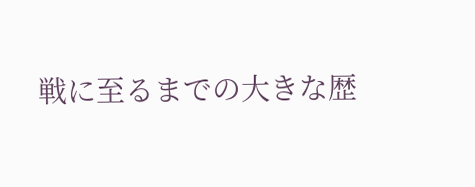戦に至るまでの大きな歴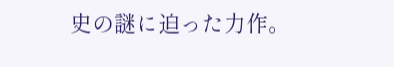史の謎に迫った力作。